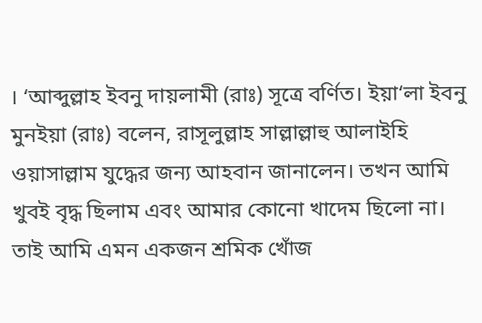। ‘আব্দুল্লাহ ইবনু দায়লামী (রাঃ) সূত্রে বর্ণিত। ইয়া‘লা ইবনু মুনইয়া (রাঃ) বলেন, রাসূলুল্লাহ সাল্লাল্লাহু আলাইহি ওয়াসাল্লাম যুদ্ধের জন্য আহবান জানালেন। তখন আমি খুবই বৃদ্ধ ছিলাম এবং আমার কোনো খাদেম ছিলো না। তাই আমি এমন একজন শ্রমিক খোঁজ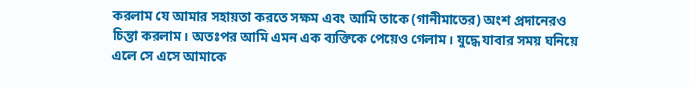করলাম যে আমার সহায়তা করতে সক্ষম এবং আমি তাকে (গানীমাতের) অংশ প্রদানেরও চিন্তা করলাম। অতঃপর আমি এমন এক ব্যক্তিকে পেয়েও গেলাম। যুদ্ধে যাবার সময় ঘনিয়ে এলে সে এসে আমাকে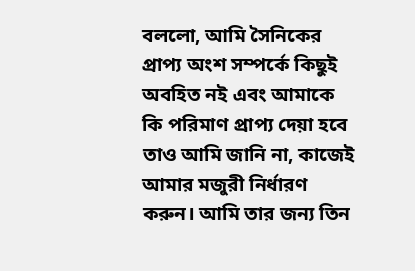বললো, আমি সৈনিকের প্রাপ্য অংশ সম্পর্কে কিছুই অবহিত নই এবং আমাকে কি পরিমাণ প্রাপ্য দেয়া হবে তাও আমি জানি না, কাজেই আমার মজুরী নির্ধারণ করুন। আমি তার জন্য তিন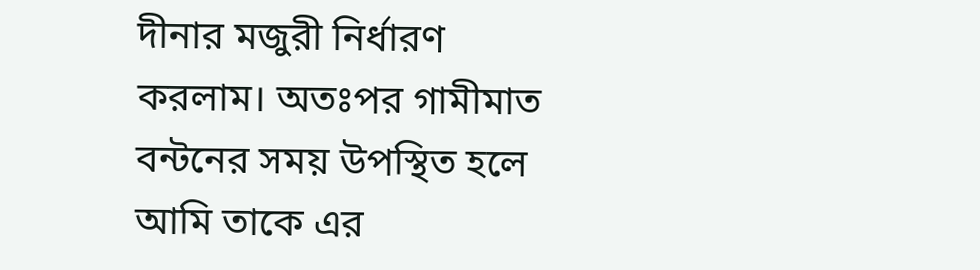দীনার মজুরী নির্ধারণ করলাম। অতঃপর গামীমাত বন্টনের সময় উপস্থিত হলে আমি তাকে এর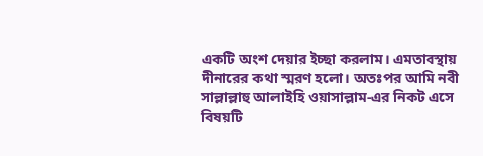একটি অংশ দেয়ার ইচ্ছা করলাম। এমতাবস্থায় দীনারের কথা স্মরণ হলো। অতঃপর আমি নবী সাল্লাল্লাহু আলাইহি ওয়াসাল্লাম-এর নিকট এসে বিষয়টি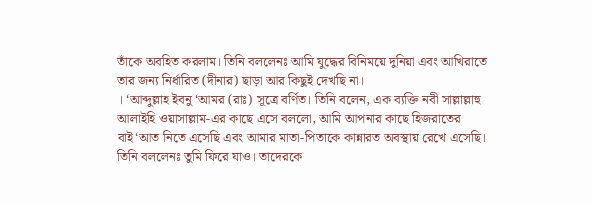তাঁকে অবহিত করলাম। তিনি বললেনঃ আমি যুদ্ধের বিনিময়ে দুনিয়া এবং আখিরাতে তার জন্য নির্ধারিত (দীনার) ছাড়া আর কিছুই দেখছি না।
। ‘আব্দুল্লাহ ইবনু ‘আমর (রাঃ) সূত্রে বর্ণিত। তিনি বলেন, এক ব্যক্তি নবী সাল্লাল্লাহু আলাইহি ওয়াসাল্লাম-এর কাছে এসে বললো, আমি আপনার কাছে হিজরাতের বাই‘আত নিতে এসেছি এবং আমার মাতা-পিতাকে কান্নারত অবস্থায় রেখে এসেছি। তিনি বললেনঃ তুমি ফিরে যাও। তাদেরকে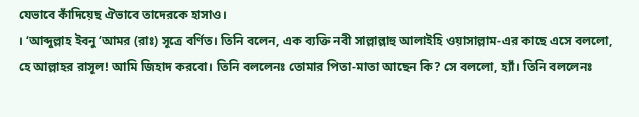যেভাবে কাঁদিয়েছ ঐভাবে তাদেরকে হাসাও।
। ‘আব্দুল্লাহ ইবনু ‘আমর (রাঃ) সূত্রে বর্ণিত। তিনি বলেন, এক ব্যক্তি নবী সাল্লাল্লাহু আলাইহি ওয়াসাল্লাম-এর কাছে এসে বললো, হে আল্লাহর রাসূল! আমি জিহাদ করবো। তিনি বললেনঃ তোমার পিতা-মাতা আছেন কি? সে বললো, হ্যাঁ। তিনি বললেনঃ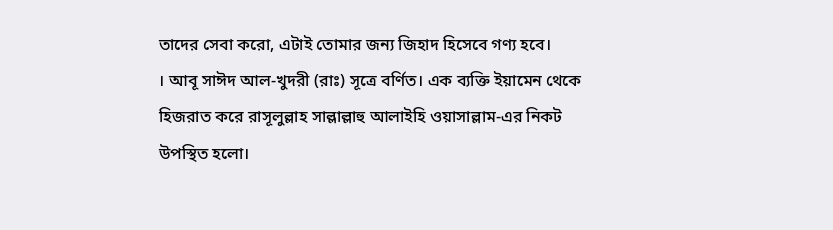তাদের সেবা করো, এটাই তোমার জন্য জিহাদ হিসেবে গণ্য হবে।
। আবূ সাঈদ আল-খুদরী (রাঃ) সূত্রে বর্ণিত। এক ব্যক্তি ইয়ামেন থেকে হিজরাত করে রাসূলুল্লাহ সাল্লাল্লাহু আলাইহি ওয়াসাল্লাম-এর নিকট উপস্থিত হলো।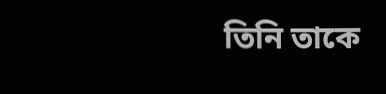তিনি তাকে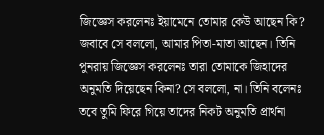জিজ্ঞেস করলেনঃ ইয়ামেনে তোমার কেউ আছেন কি? জবাবে সে বললো, আমার পিতা-মাতা আছেন। তিনি পুনরায় জিজ্ঞেস করলেনঃ তারা তোমাকে জিহাদের অনুমতি দিয়েছেন কিনা? সে বললো, না। তিনি বলেনঃ তবে তুমি ফিরে গিয়ে তাদের নিকট অনুমতি প্রার্থনা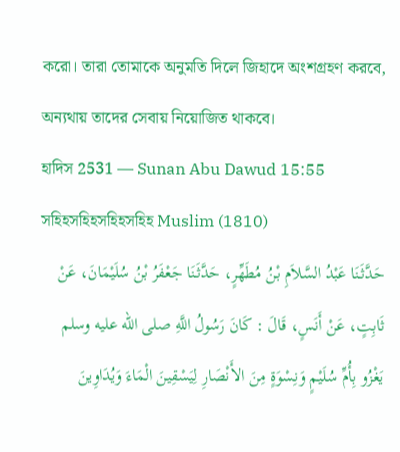করো। তারা তোমাকে অনুমতি দিলে জিহাদে অংশগ্রহণ করবে, অন্যথায় তাদের সেবায় নিয়োজিত থাকবে।
হাদিস 2531 — Sunan Abu Dawud 15:55
সহিহসহিহসহিহসহিহ Muslim (1810)
حَدَّثَنَا عَبْدُ السَّلاَمِ بْنُ مُطَهِّرٍ، حَدَّثَنَا جَعْفَرُ بْنُ سُلَيْمَانَ، عَنْ ثَابِتٍ، عَنْ أَنَسٍ، قَالَ : كَانَ رَسُولُ اللَّهِ صلى الله عليه وسلم يَغْزُو بِأُمِّ سُلَيْمٍ وَنِسْوَةٍ مِنَ الأَنْصَارِ لِيَسْقِينَ الْمَاءَ وَيُدَاوِينَ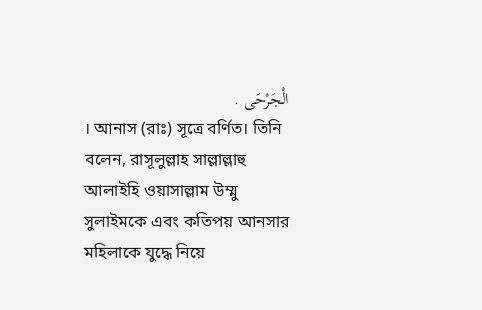الْجَرْحَى .
। আনাস (রাঃ) সূত্রে বর্ণিত। তিনি বলেন, রাসূলুল্লাহ সাল্লাল্লাহু আলাইহি ওয়াসাল্লাম উম্মু সুলাইমকে এবং কতিপয় আনসার মহিলাকে যুদ্ধে নিয়ে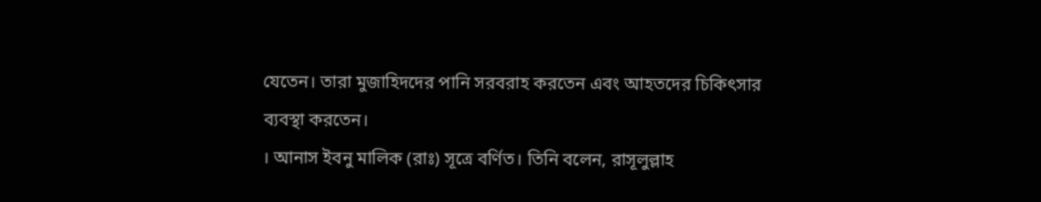যেতেন। তারা মুজাহিদদের পানি সরবরাহ করতেন এবং আহতদের চিকিৎসার ব্যবস্থা করতেন।
। আনাস ইবনু মালিক (রাঃ) সূত্রে বর্ণিত। তিনি বলেন, রাসূলুল্লাহ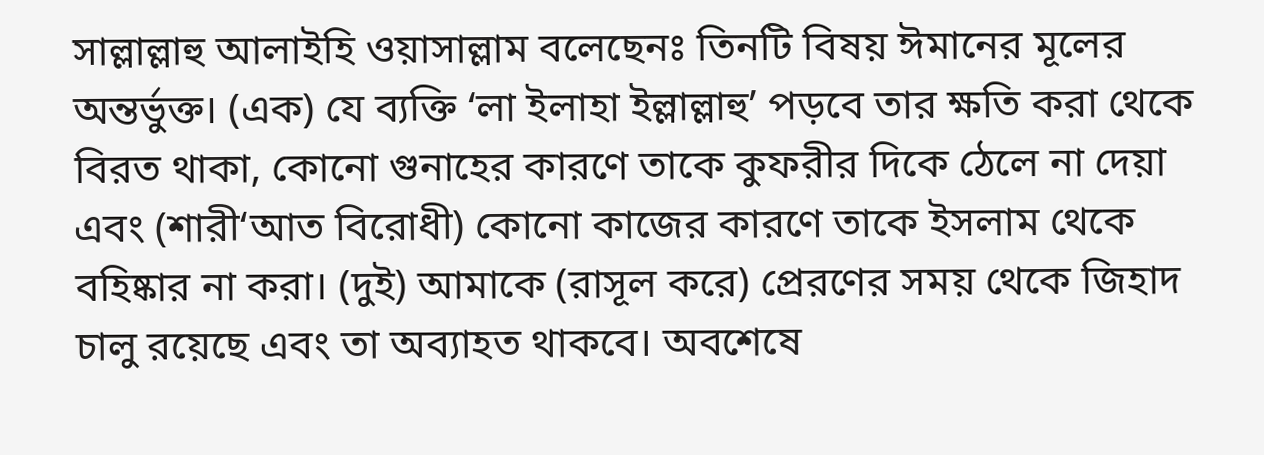সাল্লাল্লাহু আলাইহি ওয়াসাল্লাম বলেছেনঃ তিনটি বিষয় ঈমানের মূলের অন্তর্ভুক্ত। (এক) যে ব্যক্তি ‘লা ইলাহা ইল্লাল্লাহু’ পড়বে তার ক্ষতি করা থেকে বিরত থাকা, কোনো গুনাহের কারণে তাকে কুফরীর দিকে ঠেলে না দেয়া এবং (শারী‘আত বিরোধী) কোনো কাজের কারণে তাকে ইসলাম থেকে বহিষ্কার না করা। (দুই) আমাকে (রাসূল করে) প্রেরণের সময় থেকে জিহাদ চালু রয়েছে এবং তা অব্যাহত থাকবে। অবশেষে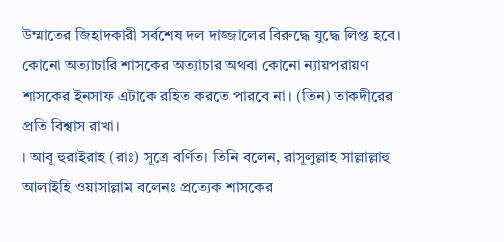উম্মাতের জিহাদকারী সর্বশেষ দল দাজ্জালের বিরুদ্ধে যুদ্ধে লিপ্ত হবে। কোনো অত্যাচারি শাসকের অত্যাচার অথবা কোনো ন্যায়পরায়ণ শাসকের ইনসাফ এটাকে রহিত করতে পারবে না। (তিন) তাকদীরের প্রতি বিশ্বাস রাখা।
। আবূ হুরাইরাহ (রাঃ) সূত্রে বর্ণিত। তিনি বলেন, রাসূলুল্লাহ সাল্লাল্লাহু আলাইহি ওয়াসাল্লাম বলেনঃ প্রত্যেক শাসকের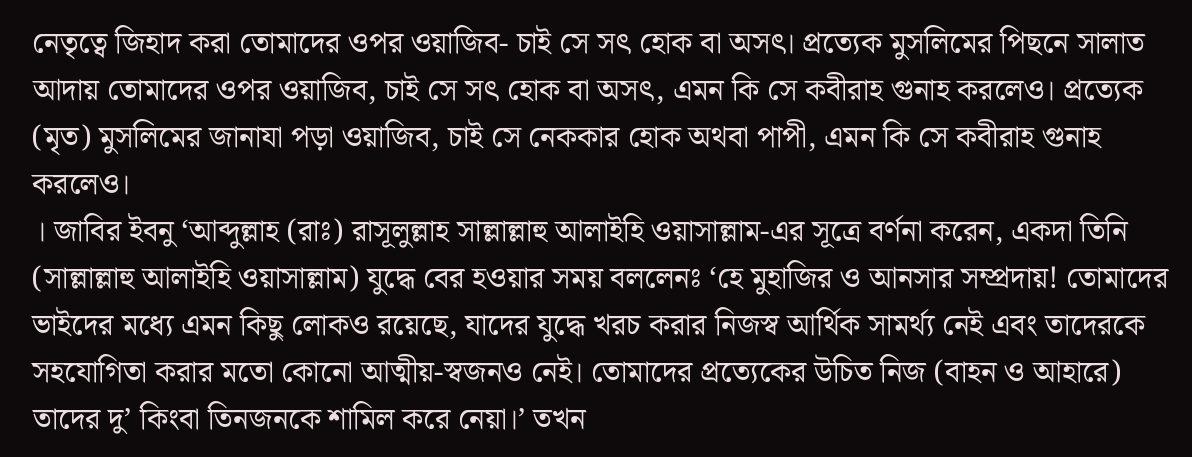নেতৃত্বে জিহাদ করা তোমাদের ওপর ওয়াজিব- চাই সে সৎ হোক বা অসৎ। প্রত্যেক মুসলিমের পিছনে সালাত আদায় তোমাদের ওপর ওয়াজিব, চাই সে সৎ হোক বা অসৎ, এমন কি সে কবীরাহ গুনাহ করলেও। প্রত্যেক (মৃত) মুসলিমের জানাযা পড়া ওয়াজিব, চাই সে নেককার হোক অথবা পাপী, এমন কি সে কবীরাহ গুনাহ করলেও।
। জাবির ইবনু ‘আব্দুল্লাহ (রাঃ) রাসূলুল্লাহ সাল্লাল্লাহু আলাইহি ওয়াসাল্লাম-এর সূত্রে বর্ণনা করেন, একদা তিনি (সাল্লাল্লাহু আলাইহি ওয়াসাল্লাম) যুদ্ধে বের হওয়ার সময় বললেনঃ ‘হে মুহাজির ও আনসার সম্প্রদায়! তোমাদের ভাইদের মধ্যে এমন কিছু লোকও রয়েছে, যাদের যুদ্ধে খরচ করার নিজস্ব আর্থিক সামর্থ্য নেই এবং তাদেরকে সহযোগিতা করার মতো কোনো আত্মীয়-স্বজনও নেই। তোমাদের প্রত্যেকের উচিত নিজ (বাহন ও আহারে) তাদের দু’ কিংবা তিনজনকে শামিল করে নেয়া।’ তখন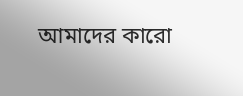আমাদের কারো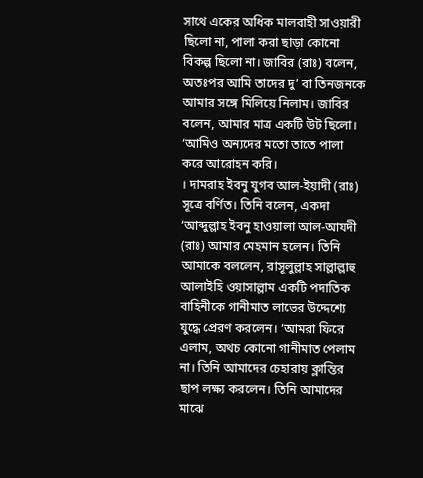সাথে একের অধিক মালবাহী সাওয়ারী ছিলো না, পালা করা ছাড়া কোনো বিকল্প ছিলো না। জাবির (রাঃ) বলেন, অতঃপর আমি তাদের দু’ বা তিনজনকে আমার সঙ্গে মিলিয়ে নিলাম। জাবির বলেন, আমার মাত্র একটি উট ছিলো। ‘আমিও অন্যদের মতো তাতে পালা করে আরোহন করি।
। দামরাহ ইবনু যুগব আল-ইয়াদী (রাঃ) সূত্রে বর্ণিত। তিনি বলেন, একদা ‘আব্দুল্লাহ ইবনু হাওয়ালা আল-আযদী (রাঃ) আমার মেহমান হলেন। তিনি আমাকে বললেন, রাসূলুল্লাহ সাল্লাল্লাহু আলাইহি ওয়াসাল্লাম একটি পদাতিক বাহিনীকে গানীমাত লাভের উদ্দেশ্যে যুদ্ধে প্রেরণ করলেন। ‘আমরা ফিরে এলাম, অথচ কোনো গানীমাত পেলাম না। তিনি আমাদের চেহারায় ক্লান্তির ছাপ লক্ষ্য করলেন। তিনি আমাদের মাঝে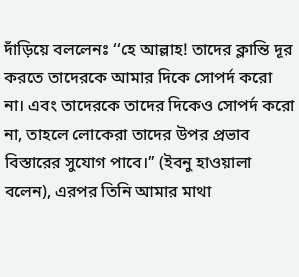দাঁড়িয়ে বললেনঃ ‘‘হে আল্লাহ! তাদের ক্লান্তি দূর করতে তাদেরকে আমার দিকে সোপর্দ করো না। এবং তাদেরকে তাদের দিকেও সোপর্দ করো না, তাহলে লোকেরা তাদের উপর প্রভাব বিস্তারের সুযোগ পাবে।’’ (ইবনু হাওয়ালা বলেন), এরপর তিনি আমার মাথা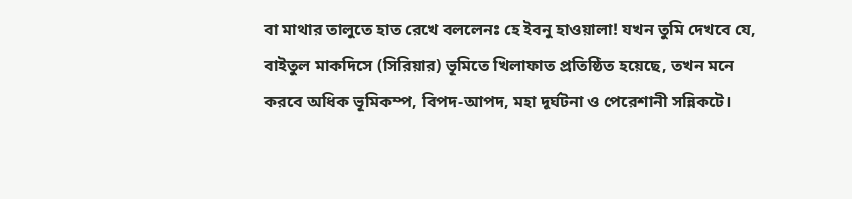বা মাথার তালুতে হাত রেখে বললেনঃ হে ইবনু হাওয়ালা! যখন তুমি দেখবে যে, বাইতুল মাকদিসে (সিরিয়ার) ভূমিতে খিলাফাত প্রতিষ্ঠিত হয়েছে, তখন মনে করবে অধিক ভূমিকম্প, বিপদ-আপদ, মহা দূর্ঘটনা ও পেরেশানী সন্নিকটে।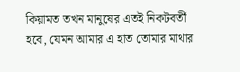কিয়ামত তখন মানুষের এতই নিকটবর্তী হবে, যেমন আমার এ হাত তোমার মাথার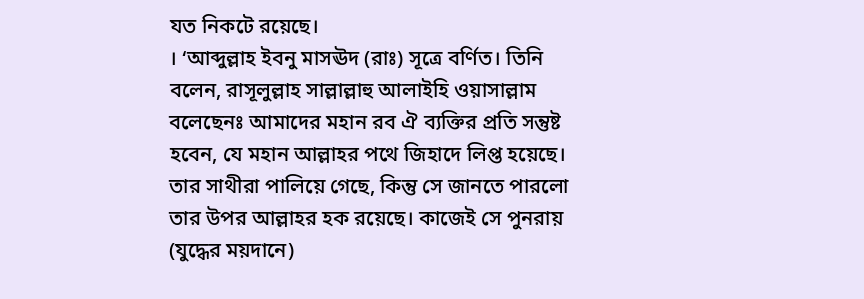যত নিকটে রয়েছে।
। ‘আব্দুল্লাহ ইবনু মাসঊদ (রাঃ) সূত্রে বর্ণিত। তিনি বলেন, রাসূলুল্লাহ সাল্লাল্লাহু আলাইহি ওয়াসাল্লাম বলেছেনঃ আমাদের মহান রব ঐ ব্যক্তির প্রতি সন্তুষ্ট হবেন, যে মহান আল্লাহর পথে জিহাদে লিপ্ত হয়েছে। তার সাথীরা পালিয়ে গেছে, কিন্তু সে জানতে পারলো তার উপর আল্লাহর হক রয়েছে। কাজেই সে পুনরায় (যুদ্ধের ময়দানে)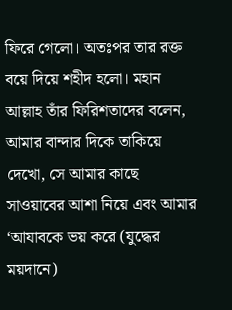ফিরে গেলো। অতঃপর তার রক্ত বয়ে দিয়ে শহীদ হলো। মহান আল্লাহ তাঁর ফিরিশতাদের বলেন, আমার বান্দার দিকে তাকিয়ে দেখো, সে আমার কাছে সাওয়াবের আশা নিয়ে এবং আমার ‘আযাবকে ভয় করে (যুদ্ধের ময়দানে)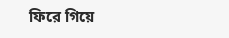ফিরে গিয়ে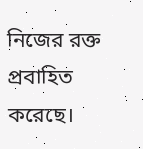নিজের রক্ত প্রবাহিত করেছে।